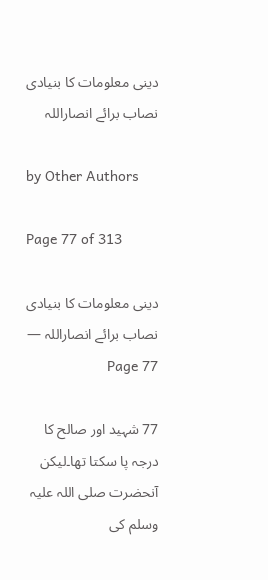دینی معلومات کا بنیادی نصاب برائے انصاراللہ

by Other Authors

Page 77 of 313

دینی معلومات کا بنیادی نصاب برائے انصاراللہ — Page 77

77 شہید اور صالح کا درجہ پا سکتا تھا۔لیکن آنحضرت صلی اللہ علیہ وسلم کی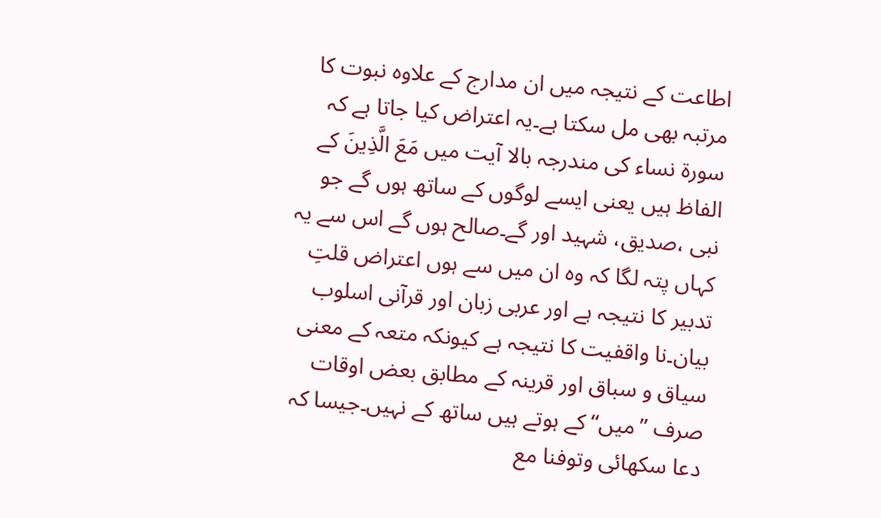اطاعت کے نتیجہ میں ان مدارج کے علاوہ نبوت کا مرتبہ بھی مل سکتا ہے۔یہ اعتراض کیا جاتا ہے کہ سورۃ نساء کی مندرجہ بالا آیت میں مَعَ الَّذِينَ کے الفاظ ہیں یعنی ایسے لوگوں کے ساتھ ہوں گے جو نبی ،صدیق، شہید اور گے۔صالح ہوں گے اس سے یہ کہاں پتہ لگا کہ وہ ان میں سے ہوں اعتراض قلتِ تدبیر کا نتیجہ ہے اور عربی زبان اور قرآنی اسلوب بیان۔نا واقفیت کا نتیجہ ہے کیونکہ متعہ کے معنی سیاق و سباق اور قرینہ کے مطابق بعض اوقات صرف ”میں“ کے ہوتے ہیں ساتھ کے نہیں۔جیسا کہ دعا سکھائی وتوفنا مع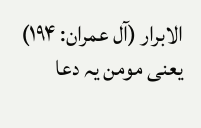الابرار (آل عمران: ۱۹۴) یعنی مومن یہ دعا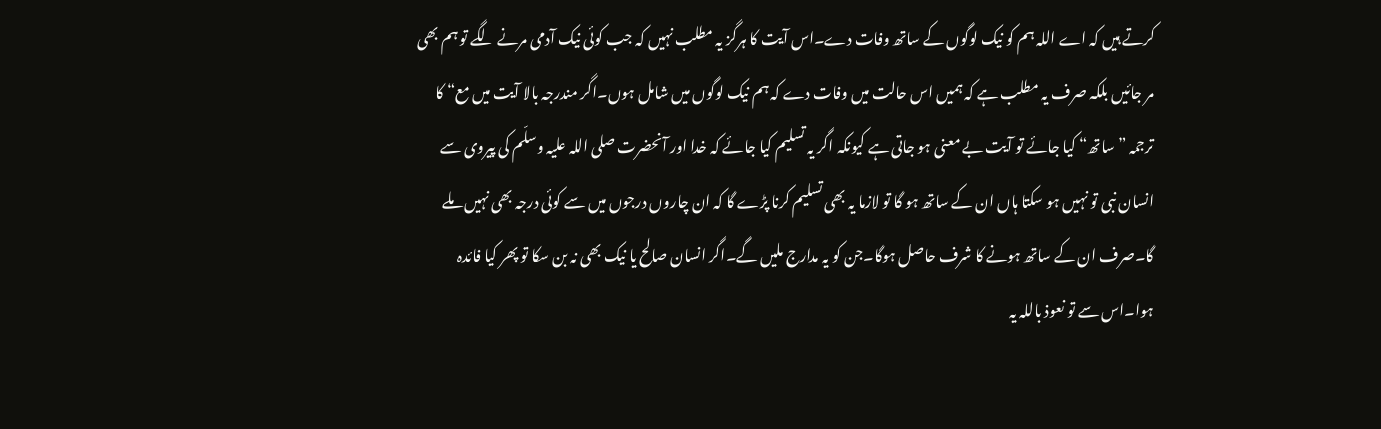کرتے ہیں کہ اے اللہ ہم کو نیک لوگوں کے ساتھ وفات دے۔اس آیت کا ہرگز یہ مطلب نہیں کہ جب کوئی نیک آدمی مرنے لگے تو ہم بھی مر جائیں بلکہ صرف یہ مطلب ہے کہ ہمیں اس حالت میں وفات دے کہ ہم نیک لوگوں میں شامل ہوں۔اگر مندرجہ بالا آیت میں مع“ کا ترجمہ ”ساتھ“ کیا جائے تو آیت بے معنی ہو جاتی ہے کیونکہ اگر یہ تسلیم کیا جائے کہ خدا اور آنحضرت صلی اللہ علیہ وسلّم کی پیروی سے انسان نبی تو نہیں ہو سکتا ہاں ان کے ساتھ ہو گا تو لازما یہ بھی تسلیم کرنا پڑے گا کہ ان چاروں درجوں میں سے کوئی درجہ بھی نہیں ملے گا۔صرف ان کے ساتھ ہونے کا شرف حاصل ہوگا۔جن کو یہ مدارج ملیں گے۔اگر انسان صالح یا نیک بھی نہ بن سکا تو پھر کیا فائدہ ہوا۔اس سے تو نعوذ باللہ یہ